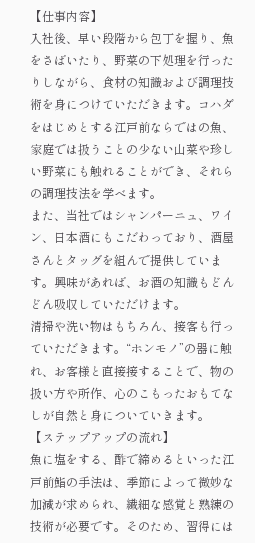【仕事内容】
入社後、早い段階から包丁を握り、魚をさばいたり、野菜の下処理を行ったりしながら、食材の知識および調理技術を身につけていただきます。コハダをはじめとする江戸前ならではの魚、家庭では扱うことの少ない山菜や珍しい野菜にも触れることができ、それらの調理技法を学べます。
また、当社ではシャンパーニュ、ワイン、日本酒にもこだわっており、酒屋さんとタッグを組んで提供しています。興味があれば、お酒の知識もどんどん吸収していただけます。
清掃や洗い物はもちろん、接客も行っていただきます。“ホンモノ”の器に触れ、お客様と直接接することで、物の扱い方や所作、心のこもったおもてなしが自然と身についていきます。
【ステップアップの流れ】
魚に塩をする、酢で締めるといった江戸前鮨の手法は、季節によって微妙な加減が求められ、繊細な感覚と熟練の技術が必要です。そのため、習得には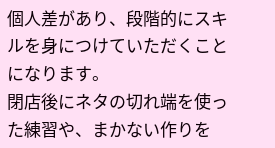個人差があり、段階的にスキルを身につけていただくことになります。
閉店後にネタの切れ端を使った練習や、まかない作りを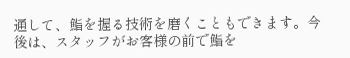通して、鮨を握る技術を磨くこともできます。今後は、スタッフがお客様の前で鮨を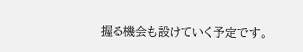握る機会も設けていく予定です。